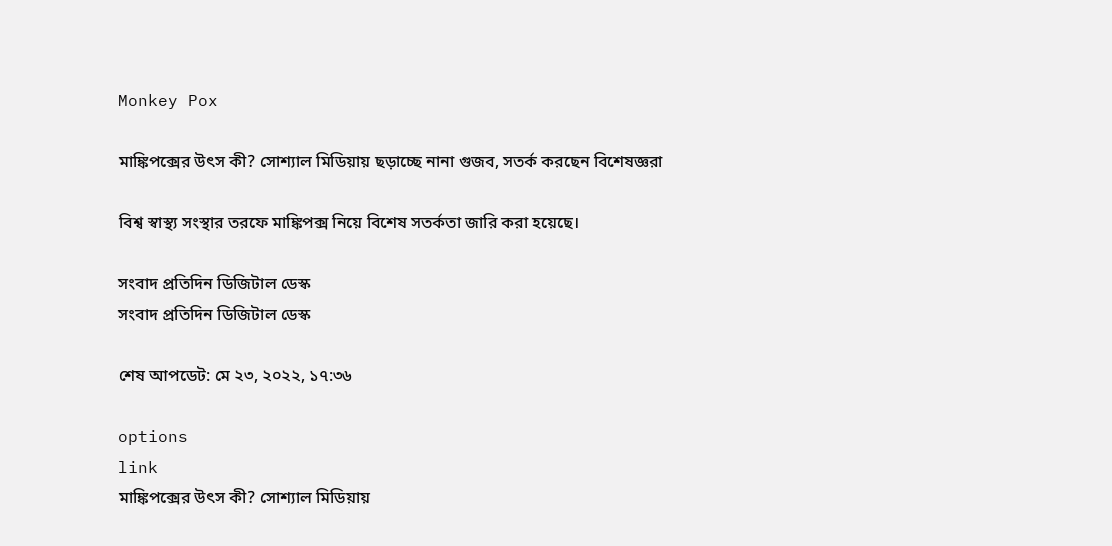Monkey Pox

মাঙ্কিপক্সের উৎস কী? সোশ্যাল মিডিয়ায় ছড়াচ্ছে নানা গুজব, সতর্ক করছেন বিশেষজ্ঞরা

বিশ্ব স্বাস্থ্য সংস্থার তরফে মাঙ্কিপক্স নিয়ে বিশেষ সতর্কতা জারি করা হয়েছে।

সংবাদ প্রতিদিন ডিজিটাল ডেস্ক
সংবাদ প্রতিদিন ডিজিটাল ডেস্ক

শেষ আপডেট: মে ২৩, ২০২২, ১৭:৩৬

options
link
মাঙ্কিপক্সের উৎস কী? সোশ্যাল মিডিয়ায়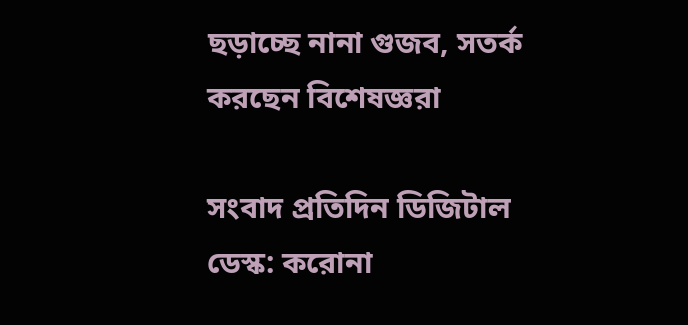ছড়াচ্ছে নানা গুজব, সতর্ক করছেন বিশেষজ্ঞরা

সংবাদ প্রতিদিন ডিজিটাল ডেস্ক: করোনা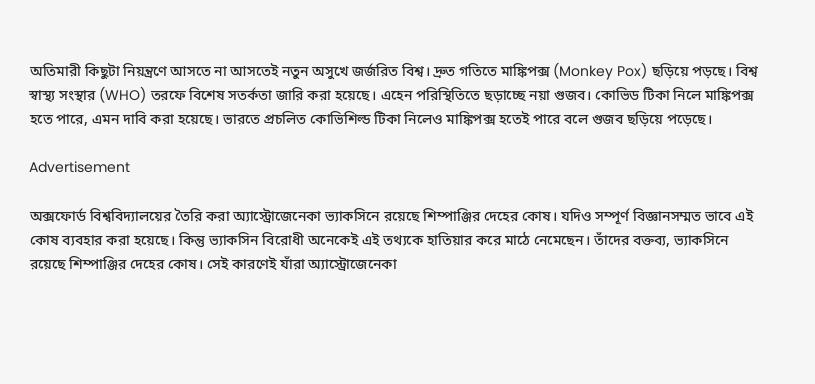অতিমারী কিছুটা নিয়ন্ত্রণে আসতে না আসতেই নতুন অসুখে জর্জরিত বিশ্ব। দ্রুত গতিতে মাঙ্কিপক্স (Monkey Pox) ছড়িয়ে পড়ছে। বিশ্ব স্বাস্থ্য সংস্থার (WHO) তরফে বিশেষ সতর্কতা জারি করা হয়েছে। এহেন পরিস্থিতিতে ছড়াচ্ছে নয়া গুজব। কোভিড টিকা নিলে মাঙ্কিপক্স হতে পারে, এমন দাবি করা হয়েছে। ভারতে প্রচলিত কোভিশিল্ড টিকা নিলেও মাঙ্কিপক্স হতেই পারে বলে গুজব ছড়িয়ে পড়েছে।

Advertisement

অক্সফোর্ড বিশ্ববিদ্যালয়ের তৈরি করা অ্যাস্ট্রোজেনেকা ভ্যাকসিনে রয়েছে শিম্পাঞ্জির দেহের কোষ। যদিও সম্পূর্ণ বিজ্ঞানসম্মত ভাবে এই কোষ ব্যবহার করা হয়েছে। কিন্তু ভ্যাকসিন বিরোধী অনেকেই এই তথ্যকে হাতিয়ার করে মাঠে নেমেছেন। তাঁদের বক্তব্য, ভ্যাকসিনে রয়েছে শিম্পাঞ্জির দেহের কোষ। সেই কারণেই যাঁরা অ্যাস্ট্রোজেনেকা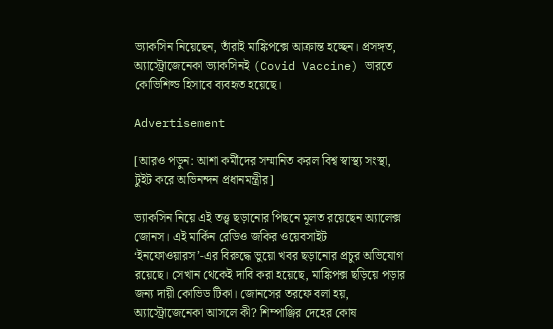ভ্যাকসিন নিয়েছেন, তাঁরাই মাঙ্কিপক্সে আক্রান্ত হচ্ছেন। প্রসঙ্গত, অ্যাস্ট্রোজেনেকা ভ্যাকসিনই (Covid Vaccine) ভারতে কোভিশিল্ড হিসাবে ব্যবহৃত হয়েছে।

Advertisement

[আরও পড়ুন: আশা কর্মীদের সম্মানিত করল বিশ্ব স্বাস্থ্য সংস্থা, টুইট করে অভিনন্দন প্রধানমন্ত্রীর]

ভ্যাকসিন নিয়ে এই তত্ত্ব ছড়ানোর পিছনে মূলত রয়েছেন অ্যালেক্স জোনস। এই মার্কিন রেডিও জকির ওয়েবসাইট ‘ইনফোওয়ারস’-এর বিরুদ্ধে ভুয়ো খবর ছড়ানোর প্রচুর অভিযোগ রয়েছে। সেখান থেকেই দাবি করা হয়েছে, মাঙ্কিপক্স ছড়িয়ে পড়ার জন্য দায়ী কোভিড টিকা। জোনসের তরফে বলা হয়, অ্যাস্ট্রোজেনেকা আসলে কী? শিম্পাঞ্জির দেহের কোষ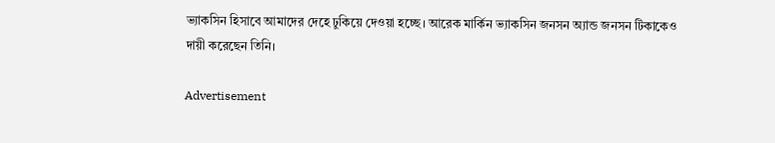ভ্যাকসিন হিসাবে আমাদের দেহে ঢুকিয়ে দেওয়া হচ্ছে। আরেক মার্কিন ভ্যাকসিন জনসন অ্যান্ড জনসন টিকাকেও দায়ী করেছেন তিনি।

Advertisement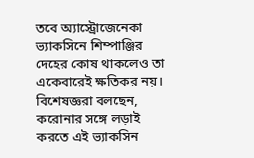তবে অ্যাস্ট্রোজেনেকা ভ্যাকসিনে শিম্পাঞ্জির দেহের কোষ থাকলেও তা একেবারেই ক্ষতিকর নয়। বিশেষজ্ঞরা বলছেন, করোনার সঙ্গে লড়াই করতে এই ভ্যাকসিন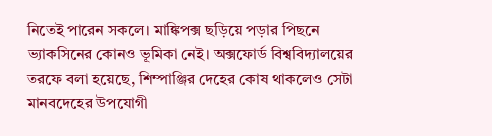নিতেই পারেন সকলে। মাঙ্কিপক্স ছড়িয়ে পড়ার পিছনে ভ্যাকসিনের কোনও ভূমিকা নেই। অক্সফোর্ড বিশ্ববিদ্যালয়ের তরফে বলা হয়েছে, শিম্পাঞ্জির দেহের কোষ থাকলেও সেটা মানবদেহের উপযোগী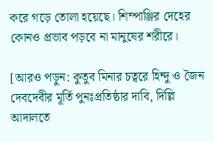করে গড়ে তোলা হয়েছে। শিম্পাঞ্জির দেহের কোনও প্রভাব পড়বে না মানুষের শরীরে।

[আরও পড়ুন: কুতুব মিনার চত্বরে হিন্দু ও জৈন দেবদেবীর মূর্তি পুনঃপ্রতিষ্ঠার দাবি, দিল্লি আদালতে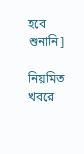হবে শুনানি]

নিয়মিত খবরে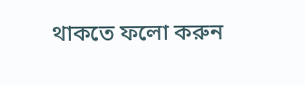থাকতে ফলো করুন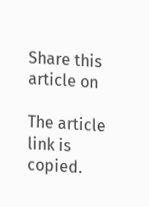Share this article on

The article link is copied.